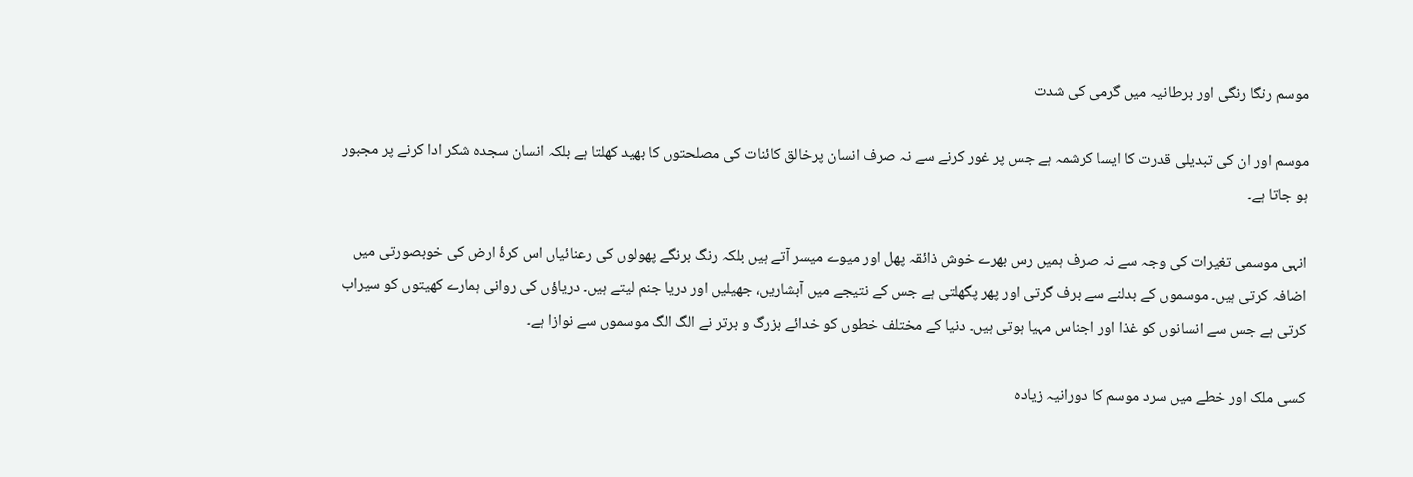موسم رنگا رنگی اور برطانیہ میں گرمی کی شدت

موسم اور ان کی تبدیلی قدرت کا ایسا کرشمہ ہے جس پر غور کرنے سے نہ صرف انسان پرخالق کائنات کی مصلحتوں کا بھید کھلتا ہے بلکہ انسان سجدہ شکر ادا کرنے پر مجبور ہو جاتا ہے۔

انہی موسمی تغیرات کی وجہ سے نہ صرف ہمیں رس بھرے خوش ذائقہ پھل اور میوے میسر آتے ہیں بلکہ رنگ برنگے پھولوں کی رعنائیاں اس کرۂ ارض کی خوبصورتی میں اضافہ کرتی ہیں۔ موسموں کے بدلنے سے برف گرتی اور پھر پگھلتی ہے جس کے نتیجے میں آبشاریں، جھیلیں اور دریا جنم لیتے ہیں۔ دریاؤں کی روانی ہمارے کھیتوں کو سیراب کرتی ہے جس سے انسانوں کو غذا اور اجناس مہیا ہوتی ہیں۔ دنیا کے مختلف خطوں کو خدائے بزرگ و برتر نے الگ الگ موسموں سے نوازا ہے۔

کسی ملک اور خطے میں سرد موسم کا دورانیہ زیادہ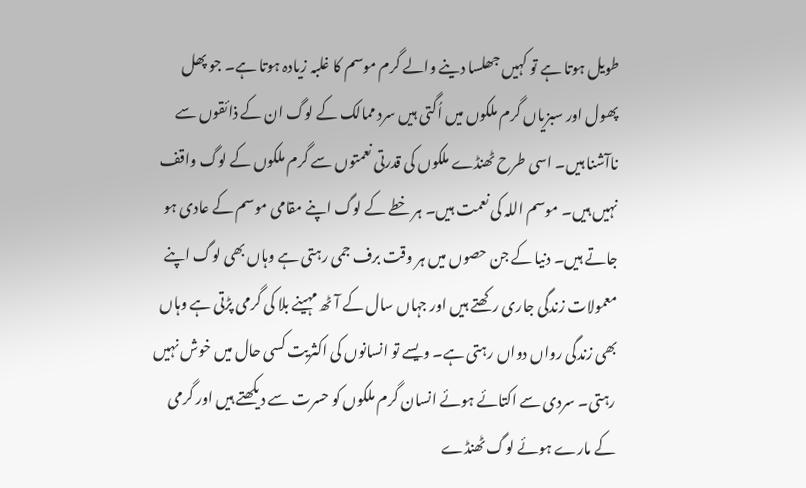طویل ہوتا ہے تو کہیں جھلسا دینے والے گرم موسم کا غلبہ زیادہ ہوتا ہے۔ جو پھل پھول اور سبزیاں گرم ملکوں میں اُگتی ہیں سرد ممالک کے لوگ ان کے ذائقوں سے ناآشنا ہیں۔ اسی طرح ٹھنڈے ملکوں کی قدرتی نعمتوں سے گرم ملکوں کے لوگ واقف نہیں ہیں۔ موسم اللہ کی نعمت ہیں۔ ہر خطے کے لوگ اپنے مقامی موسم کے عادی ہو جاتے ہیں۔ دنیا کے جن حصوں میں ہر وقت برف جمی رہتی ہے وہاں بھی لوگ اپنے معمولات زندگی جاری رکھتے ہیں اور جہاں سال کے آٹھ مہینے بلا کی گرمی پڑتی ہے وہاں بھی زندگی رواں دواں رہتی ہے۔ ویسے تو انسانوں کی اکثریت کسی حال میں خوش نہیں رہتی۔ سردی سے اکتائے ہوئے انسان گرم ملکوں کو حسرت سے دیکھتے ہیں اور گرمی کے مارے ہوئے لوگ ٹھنڈے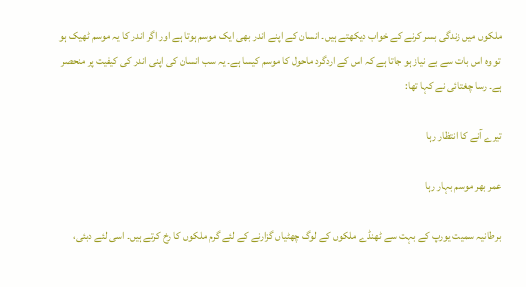ملکوں میں زندگی بسر کرنے کے خواب دیکھتے ہیں۔ انسان کے اپنے اندر بھی ایک موسم ہوتا ہے اور اگر اندر کا یہ موسم ٹھیک ہو تو وہ اس بات سے بے نیاز ہو جاتا ہے کہ اس کے اردگرد ماحول کا موسم کیسا ہے۔ یہ سب انسان کی اپنی اندر کی کیفیت پر منحصر ہے۔ رسا چغتائی نے کہا تھا:

تیرے آنے کا انتظار رہا

عمر بھر موسم بہار رہا

برطانیہ سمیت یورپ کے بہت سے ٹھنڈے ملکوں کے لوگ چھٹیاں گزارنے کے لئے گرم ملکوں کا رخ کرتے ہیں۔ اسی لئے دبئی،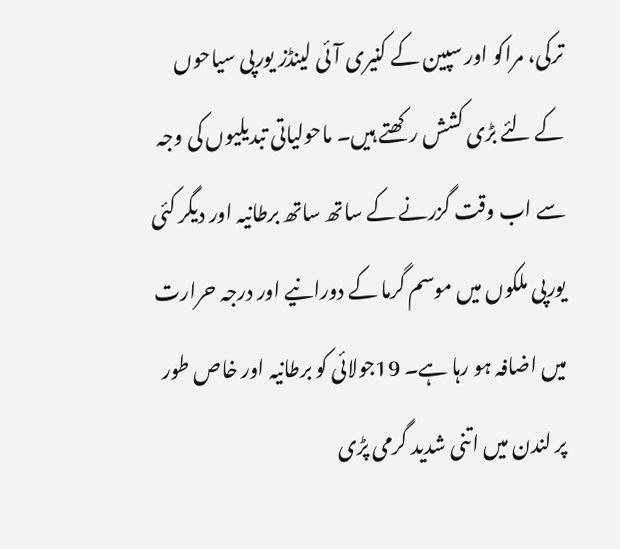ترکی، مراکو اور سپین کے کنیری آئی لینڈز یورپی سیاحوں کے لئے بڑی کشش رکھتے ہیں۔ ماحولیاتی تبدیلیوں کی وجہ سے اب وقت گزرنے کے ساتھ ساتھ برطانیہ اور دیگر کئی یورپی ملکوں میں موسم گرما کے دورانیے اور درجہ حرارت میں اضافہ ہو رہا ہے۔ 19جولائی کو برطانیہ اور خاص طور پر لندن میں اتنی شدید گرمی پڑی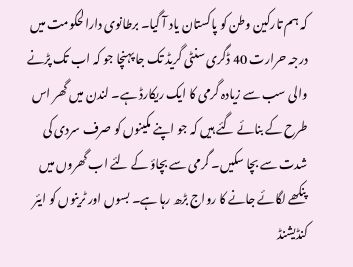کہ ہم تارکین وطن کو پاکستان یاد آ گیا۔ برطانوی دارالحکومت میں درجہ حرارت 40 ڈگری سنٹی گریڈ تک جا پہنچا جو کہ اب تک پڑنے والی سب سے زیادہ گرمی کا ایک ریکارڈ ہے۔ لندن میں گھر اس طرح کے بنائے گئے ہیں کہ جو اپنے مکینوں کو صرف سردی کی شدت سے بچا سکیں۔ گرمی سے بچاؤ کے لئے اب گھروں میں پنکھے لگائے جانے کا رواج بڑھ رہا ہے۔ بسوں اور ٹرینوں کو ایئر کنڈیشنڈ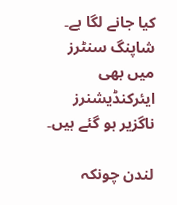کیا جانے لگا ہے۔ شاپنگ سنٹرز میں بھی ایئرکنڈیشنرز ناگزیر ہو گئے ہیں۔

لندن چونکہ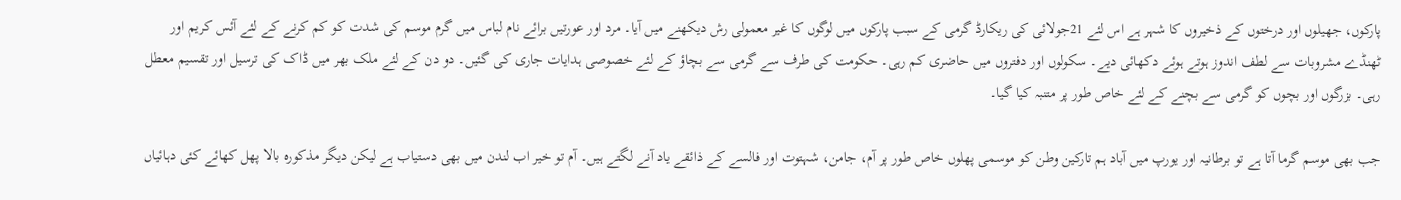پارکوں، جھیلوں اور درختوں کے ذخیروں کا شہر ہے اس لئے 21جولائی کی ریکارڈ گرمی کے سبب پارکوں میں لوگوں کا غیر معمولی رش دیکھنے میں آیا۔ مرد اور عورتیں برائے نام لباس میں گرم موسم کی شدت کو کم کرنے کے لئے آئس کریم اور ٹھنڈے مشروبات سے لطف اندوز ہوتے ہوئے دکھائی دیے۔ سکولوں اور دفتروں میں حاضری کم رہی۔ حکومت کی طرف سے گرمی سے بچاؤ کے لئے خصوصی ہدایات جاری کی گئیں۔ دو دن کے لئے ملک بھر میں ڈاک کی ترسیل اور تقسیم معطل رہی۔ بزرگوں اور بچوں کو گرمی سے بچنے کے لئے خاص طور پر متنبہ کیا گیا۔

جب بھی موسم گرما آتا ہے تو برطانیہ اور یورپ میں آباد ہم تارکین وطن کو موسمی پھلوں خاص طور پر آم، جامن، شہتوت اور فالسے کے ذائقے یاد آنے لگتے ہیں۔ آم تو خیر اب لندن میں بھی دستیاب ہے لیکن دیگر مذکورہ بالا پھل کھائے کئی دہائیاں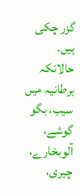گزر چکی ہیں۔ حالانکہ برطانیہ میں سیب، بگو گوشے، آلوبخارے، چیری،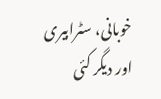خوبانی، سٹرابیری اور دیگر کئی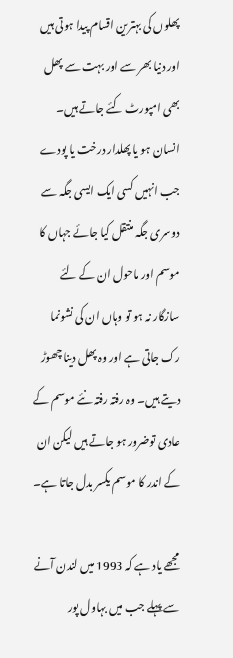پھلوں کی بہترین اقسام پیدا ہوتی ہیں اور دنیا بھر سے اور بہت سے پھل بھی امپورٹ کئے جاتے ہیں۔ انسان ہو یا پھلدار درخت یا پودے جب انہیں کسی ایک ایسی جگہ سے دوسری جگہ منتقل کیا جائے جہاں کا موسم اور ماحول ان کے لئے سازگار نہ ہو تو وہاں ان کی نشونما رک جاتی ہے اور وہ پھل دینا چھوڑ دیتے ہیں۔ وہ رفتہ رفتہ نئے موسم کے عادی توضرور ہو جاتے ہیں لیکن ان کے اندر کا موسم یکسر بدل جاتا ہے۔

مجھے یاد ہے کہ 1993 میں لندن آنے سے پہلے جب میں بہاول پور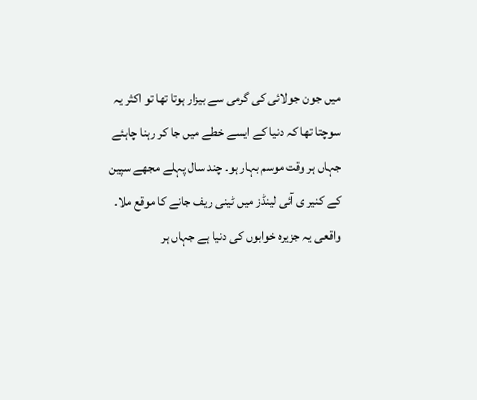میں جون جولائی کی گرمی سے بیزار ہوتا تھا تو اکثر یہ سوچتا تھا کہ دنیا کے ایسے خطے میں جا کر رہنا چاہئے جہاں ہر وقت موسم بہار ہو۔ چند سال پہلے مجھے سپین کے کنیر ی آئی لینڈز میں ٹینی ریف جانے کا موقع ملا۔ واقعی یہ جزیرہ خوابوں کی دنیا ہے جہاں ہر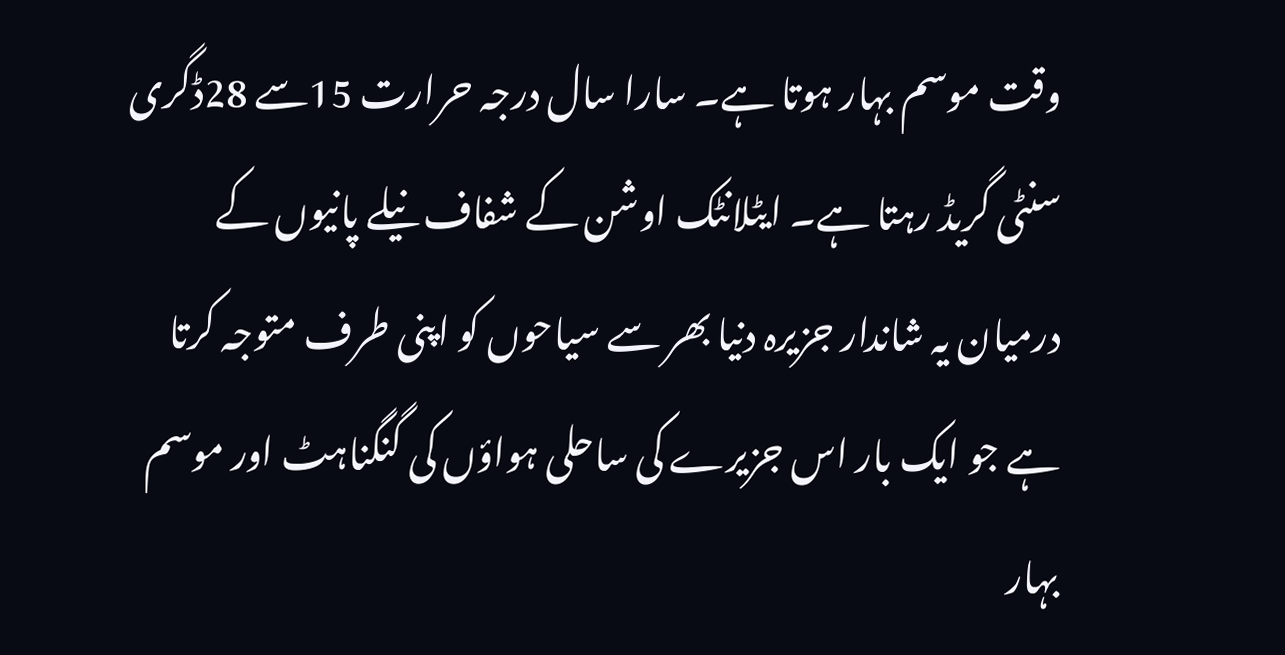وقت موسم بہار ہوتا ہے۔ سارا سال درجہ حرارت 15سے 28ڈگری سنٹی گریڈ رہتا ہے۔ ایٹلانٹک اوشن کے شفاف نیلے پانیوں کے درمیان یہ شاندار جزیرہ دنیا بھر سے سیاحوں کو اپنی طرف متوجہ کرتا ہے جو ایک بار اس جزیرے کی ساحلی ہواؤں کی گنگناہٹ اور موسم بہار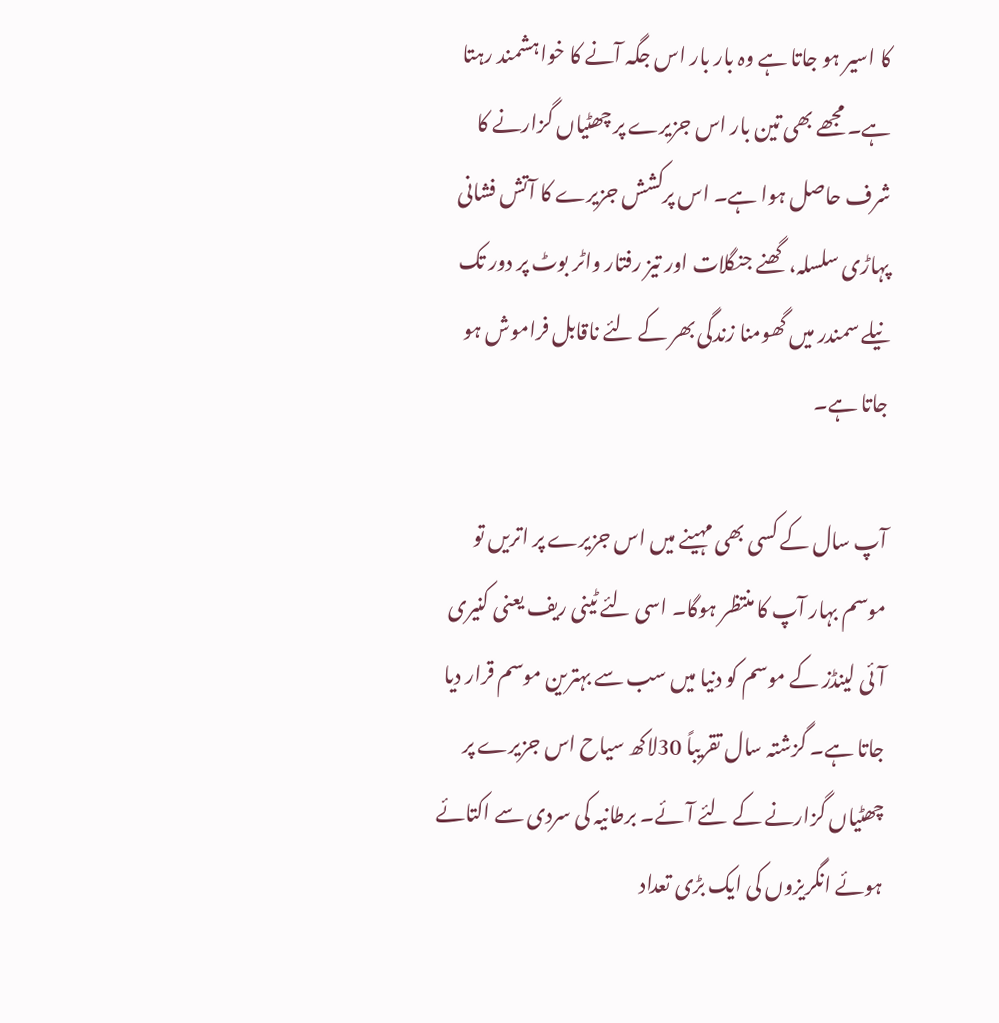کا اسیر ہو جاتا ہے وہ بار بار اس جگہ آنے کا خواہشمند رہتا ہے۔ مجھے بھی تین بار اس جزیرے پر چھٹیاں گزارنے کا شرف حاصل ہوا ہے۔ اس پرکشش جزیرے کا آتش فشانی پہاڑی سلسلہ، گھنے جنگلات اور تیز رفتار واٹر بوٹ پر دور تک نیلے سمندر میں گھومنا زندگی بھر کے لئے ناقابل فراموش ہو جاتا ہے۔

آپ سال کے کسی بھی مہینے میں اس جزیرے پر اتریں تو موسم بہار آپ کا منتظر ہوگا۔ اسی لئے ٹینی ریف یعنی کنیری آئی لینڈز کے موسم کو دنیا میں سب سے بہترین موسم قرار دیا جاتا ہے۔ گزشتہ سال تقریباً 30لاکھ سیاح اس جزیرے پر چھٹیاں گزارنے کے لئے آئے۔ برطانیہ کی سردی سے اکتائے ہوئے انگریزوں کی ایک بڑی تعداد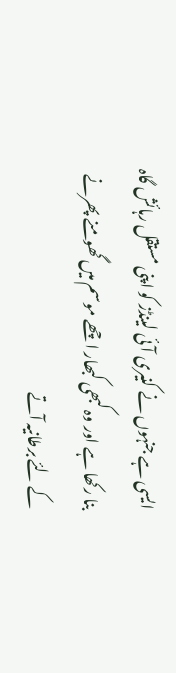ایسی ہے جنہوں نے کنیری آئی لینڈز کو اپنی مستقل رہائش گاہ بنا رکھا ہے اور وہ کبھی کبھار اچھے موسم میں گھومنے پھرنے کے لئے برطانیہ آتے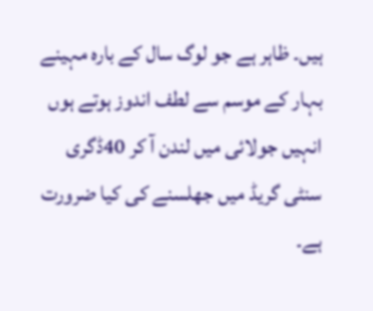ہیں۔ ظاہر ہے جو لوگ سال کے بارہ مہینے بہار کے موسم سے لطف اندوز ہوتے ہوں انہیں جولائی میں لندن آ کر 40ڈگری سنٹی گریڈ میں جھلسنے کی کیا ضرورت ہے۔